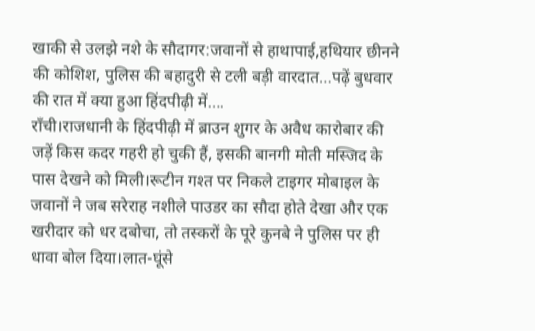खाकी से उलझे नशे के सौदागर:जवानों से हाथापाई,हथियार छीनने की कोशिश, पुलिस की बहादुरी से टली बड़ी वारदात…पढ़ें बुधवार की रात में क्या हुआ हिंदपीढ़ी में….
राँची।राजधानी के हिंदपीढ़ी में ब्राउन शुगर के अवैध कारोबार की जड़ें किस कदर गहरी हो चुकी हैं, इसकी बानगी मोती मस्जिद के पास देखने को मिली।रूटीन गश्त पर निकले टाइगर मोबाइल के जवानों ने जब सरेराह नशीले पाउडर का सौदा होते देखा और एक खरीदार को धर दबोचा, तो तस्करों के पूरे कुनबे ने पुलिस पर ही धावा बोल दिया।लात-घूंसे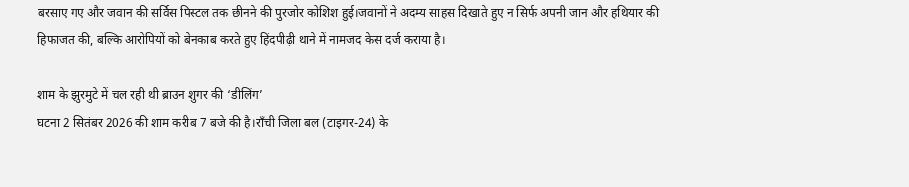बरसाए गए और जवान की सर्विस पिस्टल तक छीनने की पुरजोर कोशिश हुई।जवानों ने अदम्य साहस दिखाते हुए न सिर्फ अपनी जान और हथियार की हिफाजत की, बल्कि आरोपियों को बेनकाब करते हुए हिंदपीढ़ी थाने में नामजद केस दर्ज कराया है।

शाम के झुरमुटे में चल रही थी ब्राउन शुगर की ‘डीलिंग’
घटना 2 सितंबर 2026 की शाम करीब 7 बजे की है।राँची जिला बल (टाइगर-24) के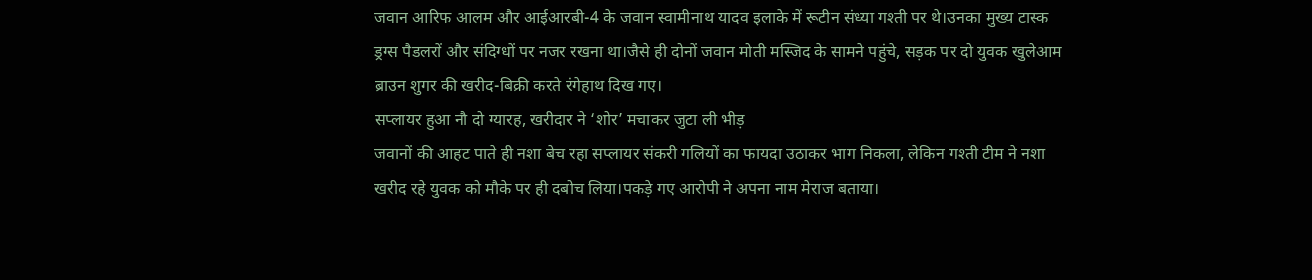जवान आरिफ आलम और आईआरबी-4 के जवान स्वामीनाथ यादव इलाके में रूटीन संध्या गश्ती पर थे।उनका मुख्य टास्क ड्रग्स पैडलरों और संदिग्धों पर नजर रखना था।जैसे ही दोनों जवान मोती मस्जिद के सामने पहुंचे, सड़क पर दो युवक खुलेआम ब्राउन शुगर की खरीद-बिक्री करते रंगेहाथ दिख गए।
सप्लायर हुआ नौ दो ग्यारह, खरीदार ने ‘शोर’ मचाकर जुटा ली भीड़
जवानों की आहट पाते ही नशा बेच रहा सप्लायर संकरी गलियों का फायदा उठाकर भाग निकला, लेकिन गश्ती टीम ने नशा खरीद रहे युवक को मौके पर ही दबोच लिया।पकड़े गए आरोपी ने अपना नाम मेराज बताया।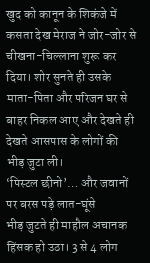खुद को कानून के शिकंजे में कसता देख मेराज ने जोर-जोर से चीखना-चिल्लाना शुरू कर दिया। शोर सुनते ही उसके माता-पिता और परिजन घर से बाहर निकल आए और देखते ही देखते आसपास के लोगों की भीड़ जुटा ली।
‘पिस्टल छीनो’… और जवानों पर बरस पड़े लात-घूंसे
भीड़ जुटते ही माहौल अचानक हिंसक हो उठा। 3 से 4 लोग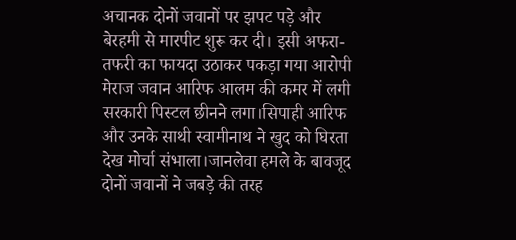अचानक दोनों जवानों पर झपट पड़े और बेरहमी से मारपीट शुरू कर दी। इसी अफरा-तफरी का फायदा उठाकर पकड़ा गया आरोपी मेराज जवान आरिफ आलम की कमर में लगी सरकारी पिस्टल छीनने लगा।सिपाही आरिफ और उनके साथी स्वामीनाथ ने खुद को घिरता देख मोर्चा संभाला।जानलेवा हमले के बावजूद दोनों जवानों ने जबड़े की तरह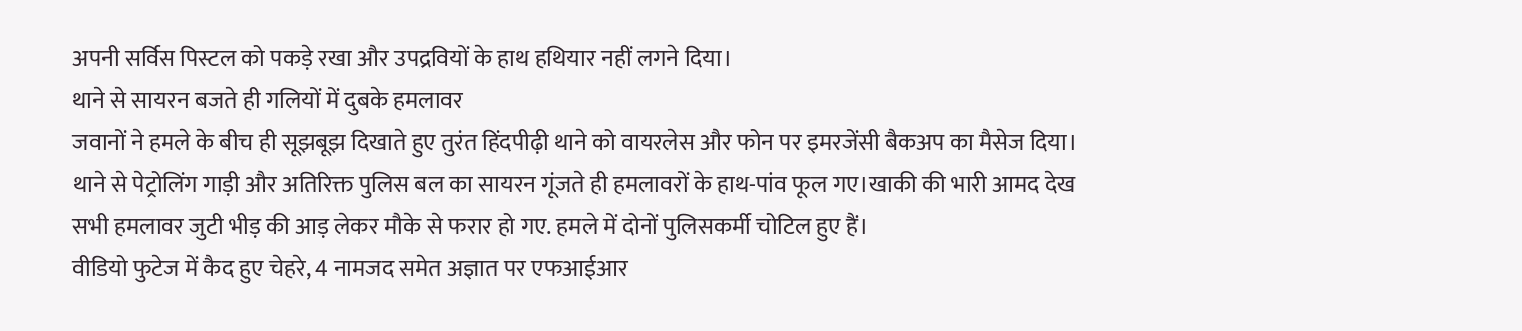अपनी सर्विस पिस्टल को पकड़े रखा और उपद्रवियों के हाथ हथियार नहीं लगने दिया।
थाने से सायरन बजते ही गलियों में दुबके हमलावर
जवानों ने हमले के बीच ही सूझबूझ दिखाते हुए तुरंत हिंदपीढ़ी थाने को वायरलेस और फोन पर इमरजेंसी बैकअप का मैसेज दिया। थाने से पेट्रोलिंग गाड़ी और अतिरिक्त पुलिस बल का सायरन गूंजते ही हमलावरों के हाथ-पांव फूल गए।खाकी की भारी आमद देख सभी हमलावर जुटी भीड़ की आड़ लेकर मौके से फरार हो गए. हमले में दोनों पुलिसकर्मी चोटिल हुए हैं।
वीडियो फुटेज में कैद हुए चेहरे, 4 नामजद समेत अज्ञात पर एफआईआर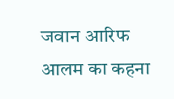जवान आरिफ आलम का कहना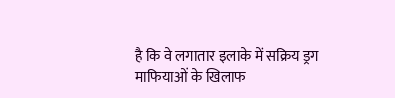है कि वे लगातार इलाके में सक्रिय ड्रग माफियाओं के खिलाफ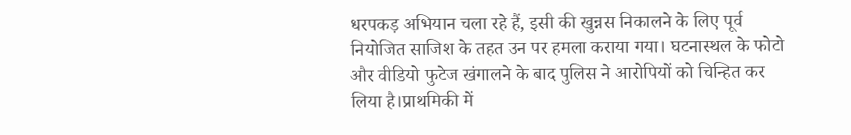धरपकड़ अभियान चला रहे हैं, इसी की खुन्नस निकालने के लिए पूर्व नियोजित साजिश के तहत उन पर हमला कराया गया। घटनास्थल के फोटो और वीडियो फुटेज खंगालने के बाद पुलिस ने आरोपियों को चिन्हित कर लिया है।प्राथमिकी में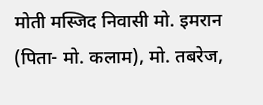मोती मस्जिद निवासी मो. इमरान (पिता- मो. कलाम), मो. तबरेज,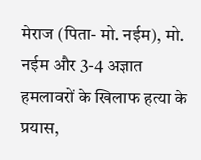मेराज (पिता- मो. नईम), मो. नईम और 3-4 अज्ञात हमलावरों के खिलाफ हत्या के प्रयास,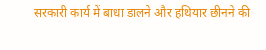सरकारी कार्य में बाधा डालने और हथियार छीनने की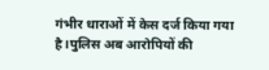गंभीर धाराओं में केस दर्ज किया गया है।पुलिस अब आरोपियों की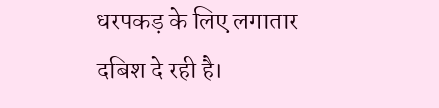धरपकड़ के लिए लगातार दबिश दे रही है।